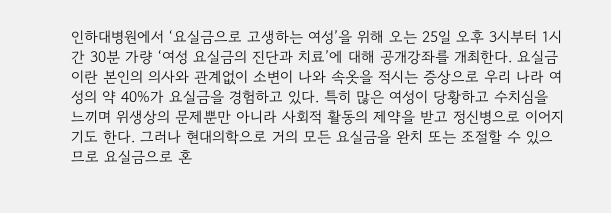인하대병원에서 ‘요실금으로 고생하는 여성’을 위해 오는 25일 오후 3시부터 1시간 30분 가량 ‘여성 요실금의 진단과 치료’에 대해 공개강좌를 개최한다. 요실금이란 본인의 의사와 관계없이 소변이 나와 속옷을 적시는 증상으로 우리 나라 여성의 약 40%가 요실금을 경험하고 있다. 특히 많은 여성이 당황하고 수치심을 느끼며 위생상의 문제뿐만 아니라 사회적 활동의 제약을 받고 정신병으로 이어지기도 한다. 그러나 현대의학으로 거의 모든 요실금을 완치 또는 조절할 수 있으므로 요실금으로 혼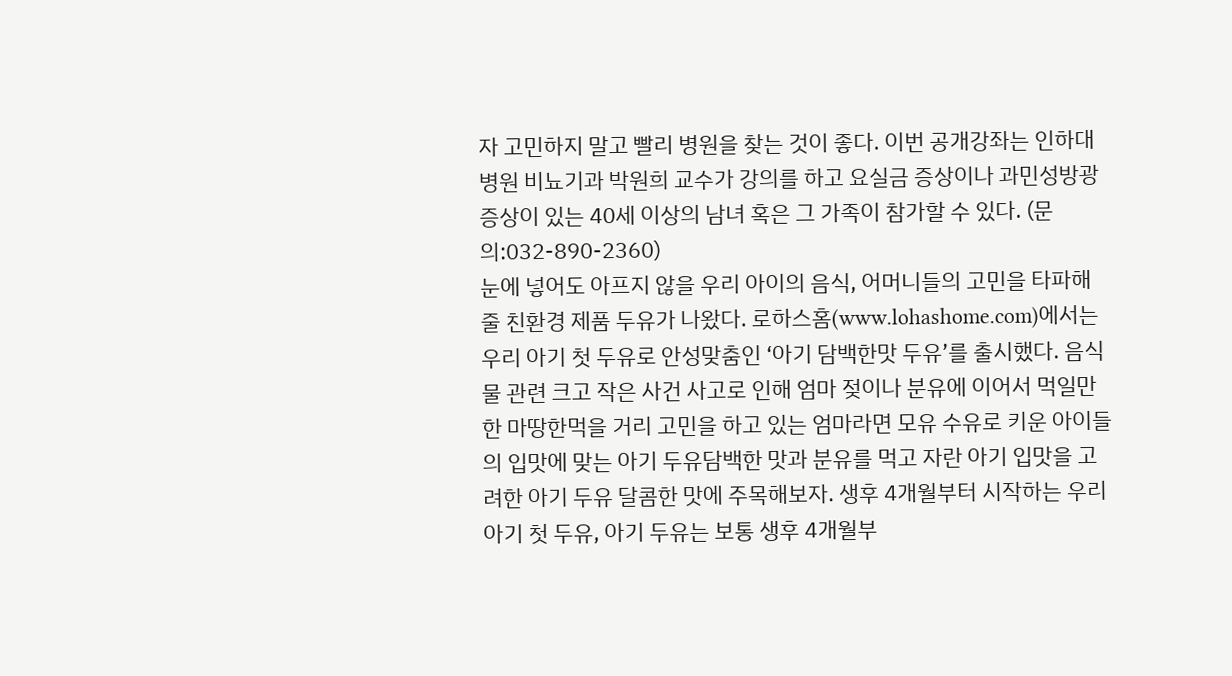자 고민하지 말고 빨리 병원을 찾는 것이 좋다. 이번 공개강좌는 인하대병원 비뇨기과 박원희 교수가 강의를 하고 요실금 증상이나 과민성방광 증상이 있는 40세 이상의 남녀 혹은 그 가족이 참가할 수 있다. (문의:032-890-2360)
눈에 넣어도 아프지 않을 우리 아이의 음식, 어머니들의 고민을 타파해 줄 친환경 제품 두유가 나왔다. 로하스홈(www.lohashome.com)에서는 우리 아기 첫 두유로 안성맞춤인 ‘아기 담백한맛 두유’를 출시했다. 음식물 관련 크고 작은 사건 사고로 인해 엄마 젖이나 분유에 이어서 먹일만한 마땅한먹을 거리 고민을 하고 있는 엄마라면 모유 수유로 키운 아이들의 입맛에 맞는 아기 두유담백한 맛과 분유를 먹고 자란 아기 입맛을 고려한 아기 두유 달콤한 맛에 주목해보자. 생후 4개월부터 시작하는 우리 아기 첫 두유, 아기 두유는 보통 생후 4개월부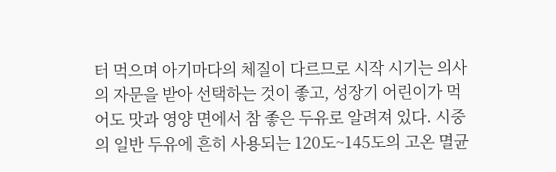터 먹으며 아기마다의 체질이 다르므로 시작 시기는 의사의 자문을 받아 선택하는 것이 좋고, 성장기 어린이가 먹어도 맛과 영양 면에서 참 좋은 두유로 알려져 있다. 시중의 일반 두유에 흔히 사용되는 120도~145도의 고온 멸균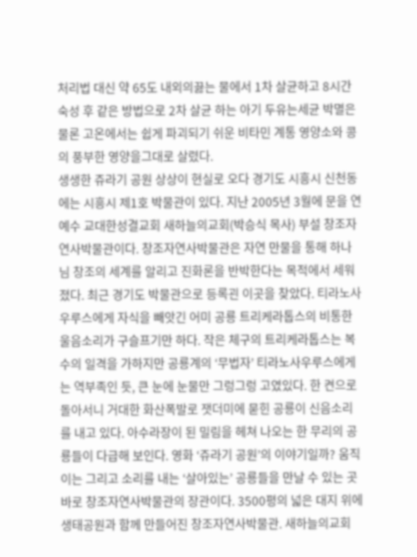처리법 대신 약 65도 내외의끓는 물에서 1차 살균하고 8시간 숙성 후 같은 방법으로 2차 살균 하는 아기 두유는세균 박멸은 물론 고온에서는 쉽게 파괴되기 쉬운 비타민 계통 영양소와 콩의 풍부한 영양을그대로 살렸다.
생생한 쥬라기 공원 상상이 현실로 오다 경기도 시흥시 신천동에는 시흥시 제1호 박물관이 있다. 지난 2005년 3월에 문을 연 예수 교대한성결교회 새하늘의교회(박승식 목사) 부설 창조자연사박물관이다. 창조자연사박물관은 자연 만물을 통해 하나님 창조의 세계를 알리고 진화론을 반박한다는 목적에서 세워졌다. 최근 경기도 박물관으로 등록괸 이곳을 찾았다. 티라노사우루스에게 자식을 빼앗긴 어미 공룡 트리케라톱스의 비통한 울음소리가 구슬프기만 하다. 작은 체구의 트리케라톱스는 복수의 일격을 가하지만 공룡계의 ‘무법자’ 티라노사우루스에게는 역부족인 듯, 큰 눈에 눈물만 그렁그렁 고였있다. 한 켠으로 돌아서니 거대한 화산폭발로 잿더미에 묻힌 공룡이 신음소리를 내고 있다. 아수라장이 된 밀림을 헤쳐 나오는 한 무리의 공룡들이 다급해 보인다. 영화 ‘쥬라기 공원’의 이야기일까? 움직이는 그리고 소리를 내는 ‘살아있는’ 공룡들을 만날 수 있는 곳 바로 창조자연사박물관의 장관이다. 3500평의 넓은 대지 위에 생태공원과 함께 만들어진 창조자연사박물관. 새하늘의교회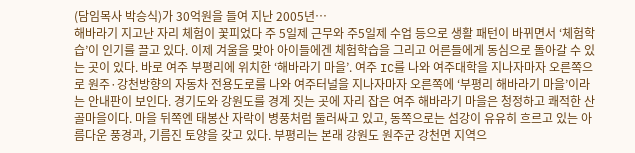(담임목사 박승식)가 30억원을 들여 지난 2005년…
해바라기 지고난 자리 체험이 꽃피었다 주 5일제 근무와 주5일제 수업 등으로 생활 패턴이 바뀌면서 ‘체험학습’이 인기를 끌고 있다. 이제 겨울을 맞아 아이들에겐 체험학습을 그리고 어른들에게 동심으로 돌아갈 수 있는 곳이 있다. 바로 여주 부평리에 위치한 ‘해바라기 마을’. 여주 IC를 나와 여주대학을 지나자마자 오른쪽으로 원주·강천방향의 자동차 전용도로를 나와 여주터널을 지나자마자 오른쪽에 ‘부평리 해바라기 마을’이라는 안내판이 보인다. 경기도와 강원도를 경계 짓는 곳에 자리 잡은 여주 해바라기 마을은 청정하고 쾌적한 산골마을이다. 마을 뒤쪽엔 태봉산 자락이 병풍처럼 둘러싸고 있고, 동쪽으로는 섬강이 유유히 흐르고 있는 아름다운 풍경과, 기름진 토양을 갖고 있다. 부평리는 본래 강원도 원주군 강천면 지역으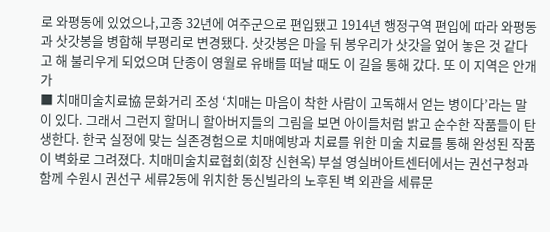로 와평동에 있었으나,고종 32년에 여주군으로 편입됐고 1914년 행정구역 편입에 따라 와평동과 삿갓봉을 병합해 부평리로 변경됐다. 삿갓봉은 마을 뒤 봉우리가 삿갓을 엎어 놓은 것 같다고 해 불리우게 되었으며 단종이 영월로 유배를 떠날 때도 이 길을 통해 갔다. 또 이 지역은 안개가
■ 치매미술치료協 문화거리 조성 ‘치매는 마음이 착한 사람이 고독해서 얻는 병이다’라는 말이 있다. 그래서 그런지 할머니 할아버지들의 그림을 보면 아이들처럼 밝고 순수한 작품들이 탄생한다. 한국 실정에 맞는 실존경험으로 치매예방과 치료를 위한 미술 치료를 통해 완성된 작품이 벽화로 그려졌다. 치매미술치료협회(회장 신현옥) 부설 영실버아트센터에서는 권선구청과 함께 수원시 권선구 세류2동에 위치한 동신빌라의 노후된 벽 외관을 세류문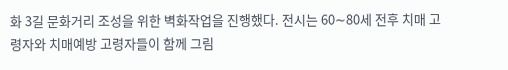화 3길 문화거리 조성을 위한 벽화작업을 진행했다. 전시는 60∼80세 전후 치매 고령자와 치매예방 고령자들이 함께 그림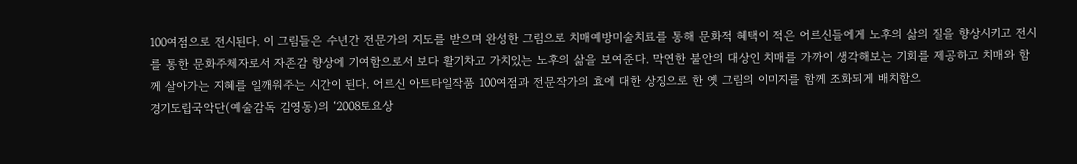100여점으로 전시된다. 이 그림들은 수년간 전문가의 지도를 받으며 완성한 그림으로 치매예방미술치료를 통해 문화적 혜택이 적은 어르신들에게 노후의 삶의 질을 향상시키고 전시를 통한 문화주체자로서 자존감 향상에 기여함으로서 보다 활기차고 가치있는 노후의 삶을 보여준다. 막연한 불안의 대상인 치매를 가까이 생각해보는 기회를 제공하고 치매와 함께 살아가는 지혜를 일깨워주는 시간이 된다. 어르신 아트타일작품 100여점과 전문작가의 효에 대한 상징으로 한 옛 그림의 이미지를 함께 조화되게 배치함으
경기도립국악단(예술감독 김영동)의 ‘2008토요상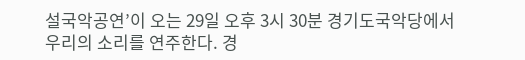설국악공연’이 오는 29일 오후 3시 30분 경기도국악당에서 우리의 소리를 연주한다. 경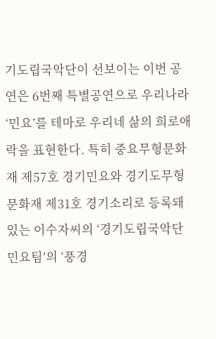기도립국악단이 선보이는 이번 공연은 6번째 특별공연으로 우리나라 ‘민요’를 테마로 우리네 삶의 희로애락을 표현한다. 특히 중요무형문화재 제57호 경기민요와 경기도무형문화재 제31호 경기소리로 등록돼 있는 이수자씨의 ‘경기도립국악단 민요팀’의 ‘풍경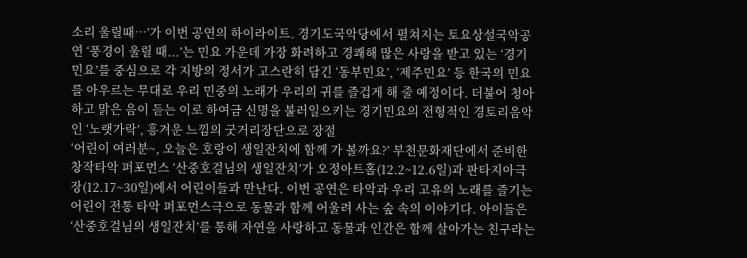소리 울릴때…’가 이번 공연의 하이라이트. 경기도국악당에서 펼쳐지는 토요상설국악공연 ‘풍경이 울릴 때...’는 민요 가운데 가장 화려하고 경쾌해 많은 사랑을 받고 있는 ‘경기민요’를 중심으로 각 지방의 정서가 고스란히 담긴 ‘동부민요’, ‘제주민요’ 등 한국의 민요를 아우르는 무대로 우리 민중의 노래가 우리의 귀를 즐겁게 해 줄 예정이다. 더불어 청아하고 맑은 음이 듣는 이로 하여금 신명을 불러일으키는 경기민요의 전형적인 경토리음악인 ‘노랫가락’, 흥겨운 느낌의 굿거리장단으로 장절
‘어린이 여러분~, 오늘은 호랑이 생일잔치에 함께 가 볼까요?’ 부천문화재단에서 준비한 창작타악 퍼포먼스 ‘산중호걸님의 생일잔치’가 오정아트홀(12.2~12.6일)과 판타지아극장(12.17~30일)에서 어린이들과 만난다. 이번 공연은 타악과 우리 고유의 노래를 즐기는 어린이 전통 타악 퍼포먼스극으로 동물과 함께 어울려 사는 숲 속의 이야기다. 아이들은 ‘산중호걸님의 생일잔치’를 통해 자연을 사랑하고 동물과 인간은 함께 살아가는 친구라는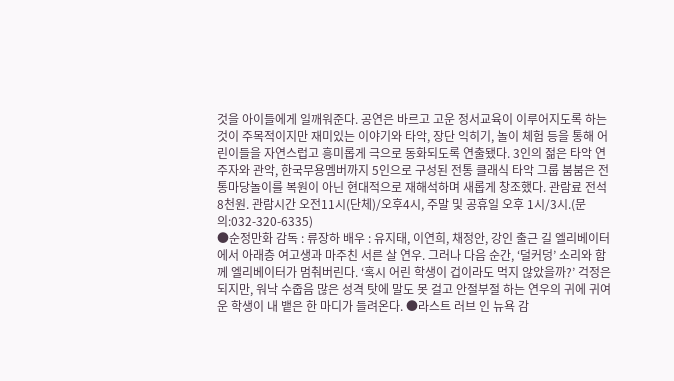것을 아이들에게 일깨워준다. 공연은 바르고 고운 정서교육이 이루어지도록 하는 것이 주목적이지만 재미있는 이야기와 타악, 장단 익히기, 놀이 체험 등을 통해 어린이들을 자연스럽고 흥미롭게 극으로 동화되도록 연출됐다. 3인의 젊은 타악 연주자와 관악, 한국무용멤버까지 5인으로 구성된 전통 클래식 타악 그룹 붐붐은 전통마당놀이를 복원이 아닌 현대적으로 재해석하며 새롭게 창조했다. 관람료 전석 8천원. 관람시간 오전11시(단체)/오후4시, 주말 및 공휴일 오후 1시/3시.(문의:032-320-6335)
●순정만화 감독 : 류장하 배우 : 유지태, 이연희, 채정안, 강인 출근 길 엘리베이터에서 아래층 여고생과 마주친 서른 살 연우. 그러나 다음 순간, ‘덜커덩’ 소리와 함께 엘리베이터가 멈춰버린다. ‘혹시 어린 학생이 겁이라도 먹지 않았을까?’ 걱정은 되지만, 워낙 수줍음 많은 성격 탓에 말도 못 걸고 안절부절 하는 연우의 귀에 귀여운 학생이 내 뱉은 한 마디가 들려온다. ●라스트 러브 인 뉴욕 감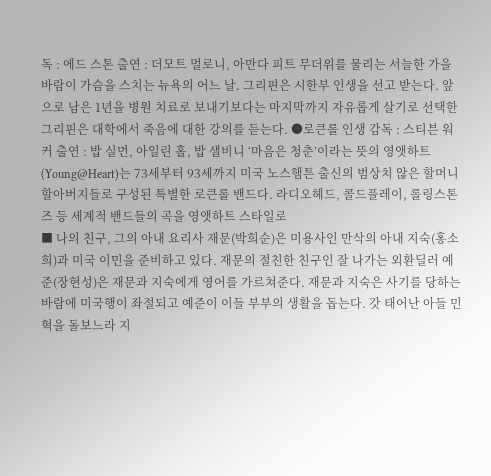독 : 에드 스톤 출연 : 더모트 멀로니, 아만다 피트 무더위를 물리는 서늘한 가을 바람이 가슴을 스치는 뉴욕의 어느 날. 그리핀은 시한부 인생을 선고 받는다. 앞으로 남은 1년을 병원 치료로 보내기보다는 마지막까지 자유롭게 살기로 선택한 그리핀은 대학에서 죽음에 대한 강의를 듣는다. ●로큰롤 인생 감독 : 스티븐 워커 출연 : 밥 실먼, 아일린 홀, 밥 샐비니 ‘마음은 청춘’이라는 뜻의 영앳하트(Young@Heart)는 73세부터 93세까지 미국 노스햄튼 출신의 범상치 않은 할머니 할아버지들로 구성된 특별한 로큰롤 밴드다. 라디오헤드, 콜드플레이, 롤링스톤즈 등 세계적 밴드들의 곡을 영앳하트 스타일로
■ 나의 친구, 그의 아내 요리사 재문(박희순)은 미용사인 만삭의 아내 지숙(홍소희)과 미국 이민을 준비하고 있다. 재문의 절친한 친구인 잘 나가는 외환딜러 예준(장현성)은 재문과 지숙에게 영어를 가르쳐준다. 재문과 지숙은 사기를 당하는 바람에 미국행이 좌절되고 예준이 이들 부부의 생활을 돕는다. 갓 태어난 아들 민혁을 돌보느라 지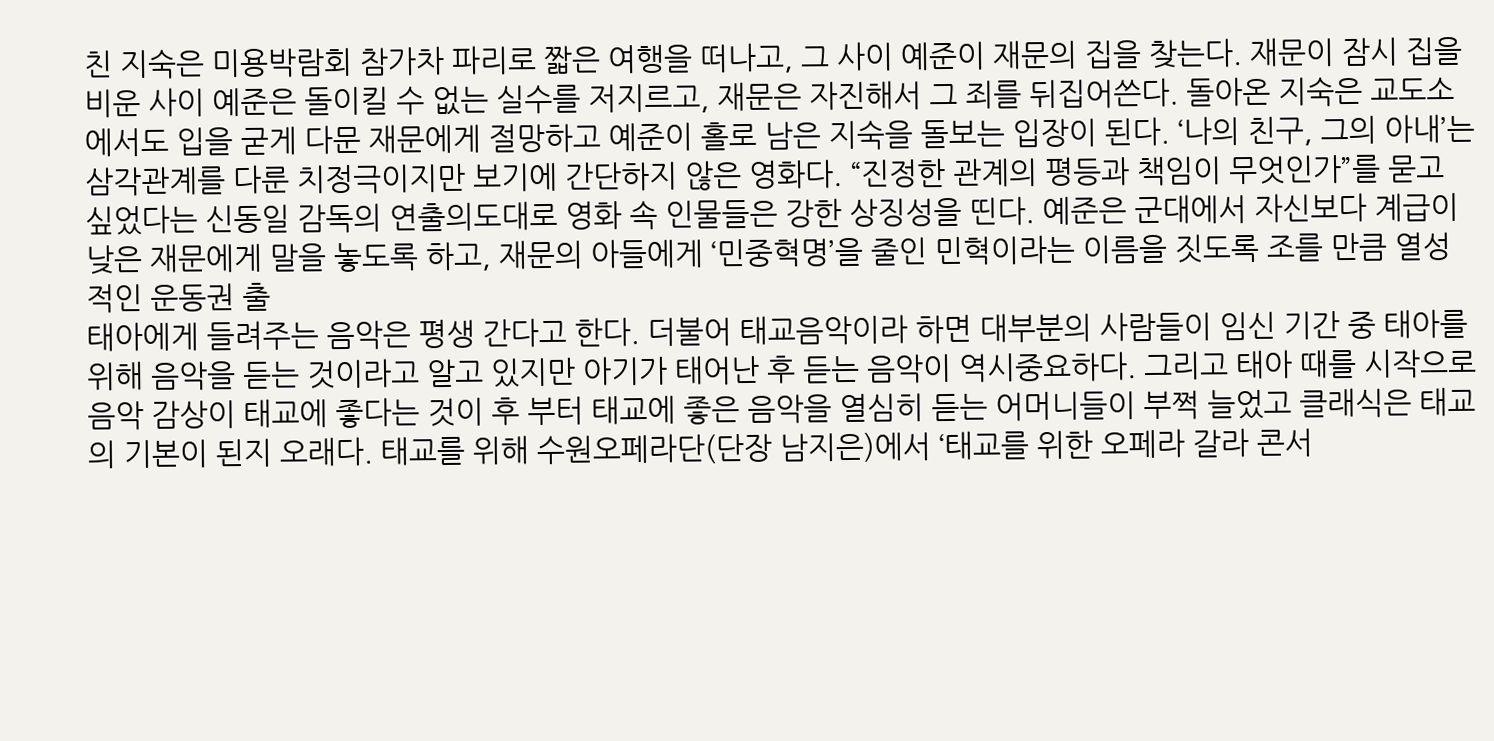친 지숙은 미용박람회 참가차 파리로 짧은 여행을 떠나고, 그 사이 예준이 재문의 집을 찾는다. 재문이 잠시 집을 비운 사이 예준은 돌이킬 수 없는 실수를 저지르고, 재문은 자진해서 그 죄를 뒤집어쓴다. 돌아온 지숙은 교도소에서도 입을 굳게 다문 재문에게 절망하고 예준이 홀로 남은 지숙을 돌보는 입장이 된다. ‘나의 친구, 그의 아내’는 삼각관계를 다룬 치정극이지만 보기에 간단하지 않은 영화다. “진정한 관계의 평등과 책임이 무엇인가”를 묻고 싶었다는 신동일 감독의 연출의도대로 영화 속 인물들은 강한 상징성을 띤다. 예준은 군대에서 자신보다 계급이 낮은 재문에게 말을 놓도록 하고, 재문의 아들에게 ‘민중혁명’을 줄인 민혁이라는 이름을 짓도록 조를 만큼 열성적인 운동권 출
태아에게 들려주는 음악은 평생 간다고 한다. 더불어 태교음악이라 하면 대부분의 사람들이 임신 기간 중 태아를 위해 음악을 듣는 것이라고 알고 있지만 아기가 태어난 후 듣는 음악이 역시중요하다. 그리고 태아 때를 시작으로 음악 감상이 태교에 좋다는 것이 후 부터 태교에 좋은 음악을 열심히 듣는 어머니들이 부쩍 늘었고 클래식은 태교의 기본이 된지 오래다. 태교를 위해 수원오페라단(단장 남지은)에서 ‘태교를 위한 오페라 갈라 콘서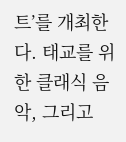트’를 개최한다. 태교를 위한 클래식 음악, 그리고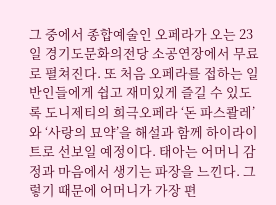그 중에서 종합예술인 오페라가 오는 23일 경기도문화의전당 소공연장에서 무료로 펼쳐진다. 또 처음 오페라를 접하는 일반인들에게 쉽고 재미있게 즐길 수 있도록 도니제티의 희극오페라 ‘돈 파스콸레’와 ‘사랑의 묘약’을 해설과 함께 하이라이트로 선보일 예정이다. 태아는 어머니 감정과 마음에서 생기는 파장을 느낀다. 그렇기 때문에 어머니가 가장 편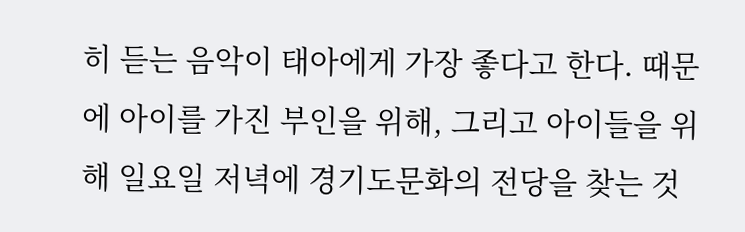히 듣는 음악이 태아에게 가장 좋다고 한다. 때문에 아이를 가진 부인을 위해, 그리고 아이들을 위해 일요일 저녁에 경기도문화의 전당을 찾는 것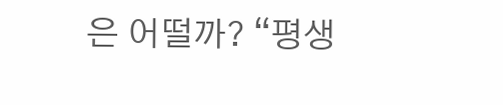은 어떨까? “평생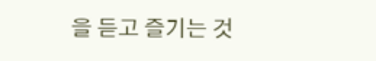을 듣고 즐기는 것